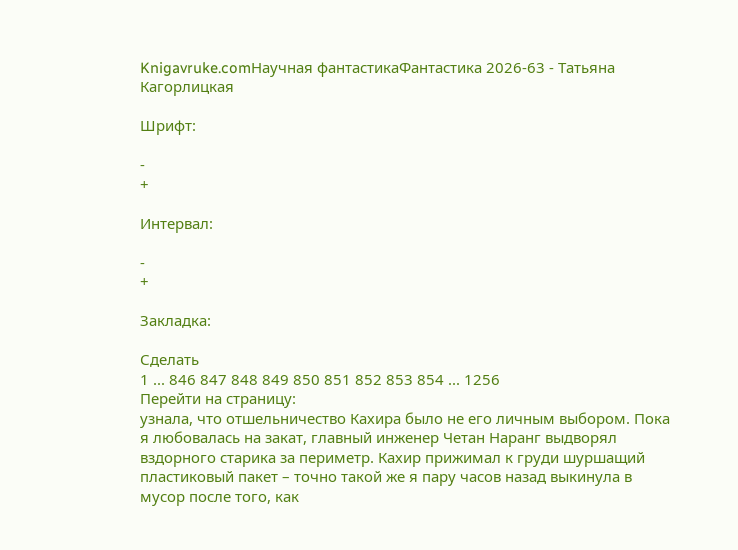Knigavruke.comНаучная фантастикаФантастика 2026-63 - Татьяна Кагорлицкая

Шрифт:

-
+

Интервал:

-
+

Закладка:

Сделать
1 ... 846 847 848 849 850 851 852 853 854 ... 1256
Перейти на страницу:
узнала, что отшельничество Кахира было не его личным выбором. Пока я любовалась на закат, главный инженер Четан Наранг выдворял вздорного старика за периметр. Кахир прижимал к груди шуршащий пластиковый пакет – точно такой же я пару часов назад выкинула в мусор после того, как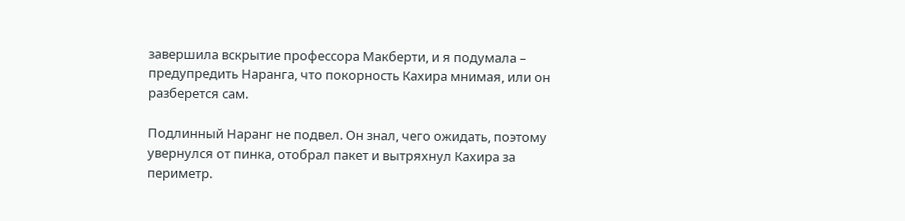завершила вскрытие профессора Макберти, и я подумала – предупредить Наранга, что покорность Кахира мнимая, или он разберется сам.

Подлинный Наранг не подвел. Он знал, чего ожидать, поэтому увернулся от пинка, отобрал пакет и вытряхнул Кахира за периметр.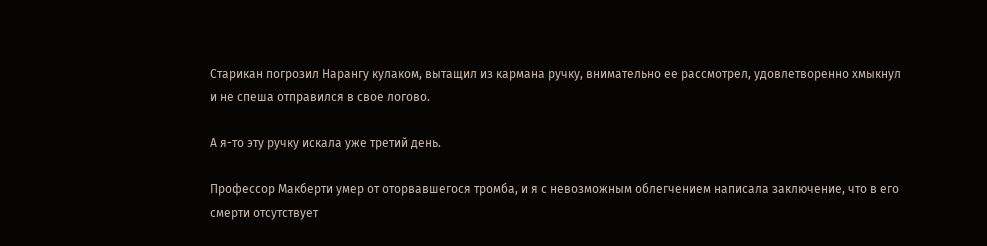Старикан погрозил Нарангу кулаком, вытащил из кармана ручку, внимательно ее рассмотрел, удовлетворенно хмыкнул и не спеша отправился в свое логово.

А я-то эту ручку искала уже третий день.

Профессор Макберти умер от оторвавшегося тромба, и я с невозможным облегчением написала заключение, что в его смерти отсутствует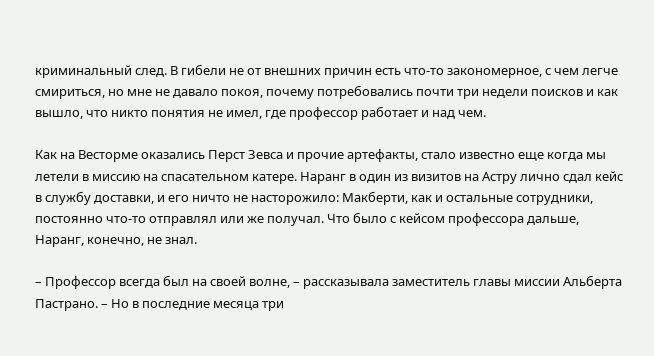криминальный след. В гибели не от внешних причин есть что-то закономерное, с чем легче смириться, но мне не давало покоя, почему потребовались почти три недели поисков и как вышло, что никто понятия не имел, где профессор работает и над чем.

Как на Весторме оказались Перст Зевса и прочие артефакты, стало известно еще когда мы летели в миссию на спасательном катере. Наранг в один из визитов на Астру лично сдал кейс в службу доставки, и его ничто не насторожило: Макберти, как и остальные сотрудники, постоянно что-то отправлял или же получал. Что было с кейсом профессора дальше, Наранг, конечно, не знал.

– Профессор всегда был на своей волне, – рассказывала заместитель главы миссии Альберта Пастрано. – Но в последние месяца три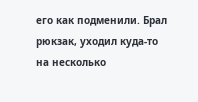его как подменили. Брал рюкзак, уходил куда-то на несколько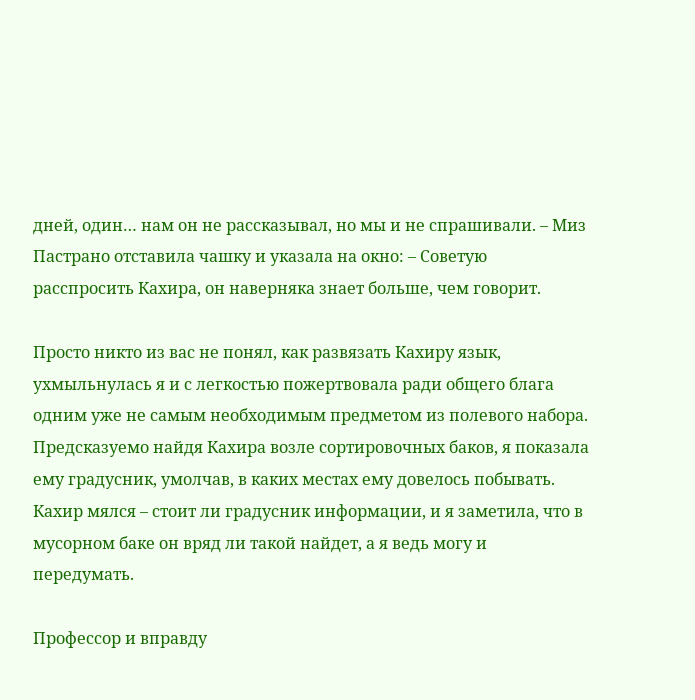дней, один… нам он не рассказывал, но мы и не спрашивали. – Миз Пастрано отставила чашку и указала на окно: – Советую расспросить Кахира, он наверняка знает больше, чем говорит.

Просто никто из вас не понял, как развязать Кахиру язык, ухмыльнулась я и с легкостью пожертвовала ради общего блага одним уже не самым необходимым предметом из полевого набора. Предсказуемо найдя Кахира возле сортировочных баков, я показала ему градусник, умолчав, в каких местах ему довелось побывать. Кахир мялся – стоит ли градусник информации, и я заметила, что в мусорном баке он вряд ли такой найдет, а я ведь могу и передумать.

Профессор и вправду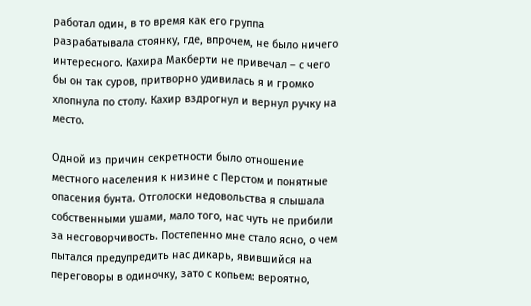работал один, в то время как его группа разрабатывала стоянку, где, впрочем, не было ничего интересного. Кахира Макберти не привечал – с чего бы он так суров, притворно удивилась я и громко хлопнула по столу. Кахир вздрогнул и вернул ручку на место.

Одной из причин секретности было отношение местного населения к низине с Перстом и понятные опасения бунта. Отголоски недовольства я слышала собственными ушами, мало того, нас чуть не прибили за несговорчивость. Постепенно мне стало ясно, о чем пытался предупредить нас дикарь, явившийся на переговоры в одиночку, зато с копьем: вероятно,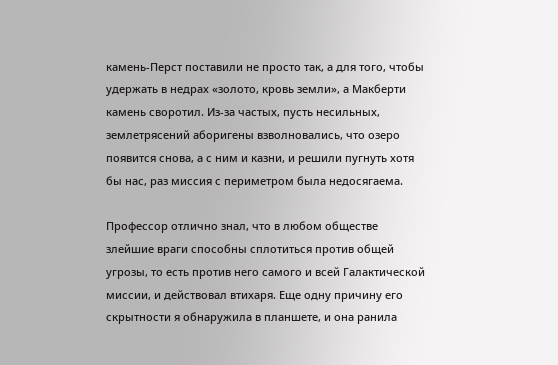камень-Перст поставили не просто так, а для того, чтобы удержать в недрах «золото, кровь земли», а Макберти камень своротил. Из-за частых, пусть несильных, землетрясений аборигены взволновались, что озеро появится снова, а с ним и казни, и решили пугнуть хотя бы нас, раз миссия с периметром была недосягаема.

Профессор отлично знал, что в любом обществе злейшие враги способны сплотиться против общей угрозы, то есть против него самого и всей Галактической миссии, и действовал втихаря. Еще одну причину его скрытности я обнаружила в планшете, и она ранила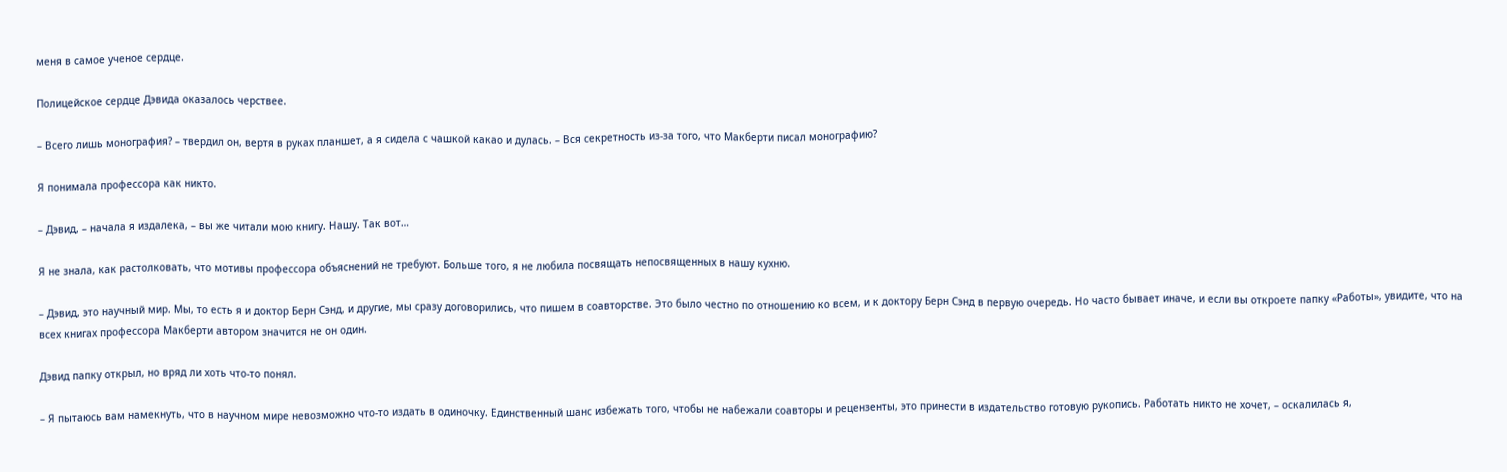меня в самое ученое сердце.

Полицейское сердце Дэвида оказалось черствее.

– Всего лишь монография? – твердил он, вертя в руках планшет, а я сидела с чашкой какао и дулась. – Вся секретность из-за того, что Макберти писал монографию?

Я понимала профессора как никто.

– Дэвид, – начала я издалека, – вы же читали мою книгу. Нашу. Так вот…

Я не знала, как растолковать, что мотивы профессора объяснений не требуют. Больше того, я не любила посвящать непосвященных в нашу кухню.

– Дэвид, это научный мир. Мы, то есть я и доктор Берн Сэнд, и другие, мы сразу договорились, что пишем в соавторстве. Это было честно по отношению ко всем, и к доктору Берн Сэнд в первую очередь. Но часто бывает иначе, и если вы откроете папку «Работы», увидите, что на всех книгах профессора Макберти автором значится не он один.

Дэвид папку открыл, но вряд ли хоть что-то понял.

– Я пытаюсь вам намекнуть, что в научном мире невозможно что-то издать в одиночку. Единственный шанс избежать того, чтобы не набежали соавторы и рецензенты, это принести в издательство готовую рукопись. Работать никто не хочет, – оскалилась я,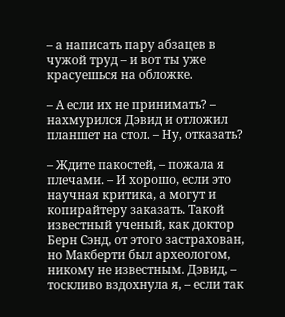– а написать пару абзацев в чужой труд – и вот ты уже красуешься на обложке.

– А если их не принимать? – нахмурился Дэвид и отложил планшет на стол. – Ну, отказать?

– Ждите пакостей, – пожала я плечами. – И хорошо, если это научная критика, а могут и копирайтеру заказать. Такой известный ученый, как доктор Берн Сэнд, от этого застрахован, но Макберти был археологом, никому не известным. Дэвид, – тоскливо вздохнула я, – если так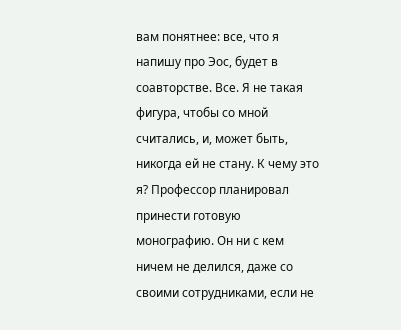вам понятнее: все, что я напишу про Эос, будет в соавторстве. Все. Я не такая фигура, чтобы со мной считались, и, может быть, никогда ей не стану. К чему это я? Профессор планировал принести готовую монографию. Он ни с кем ничем не делился, даже со своими сотрудниками, если не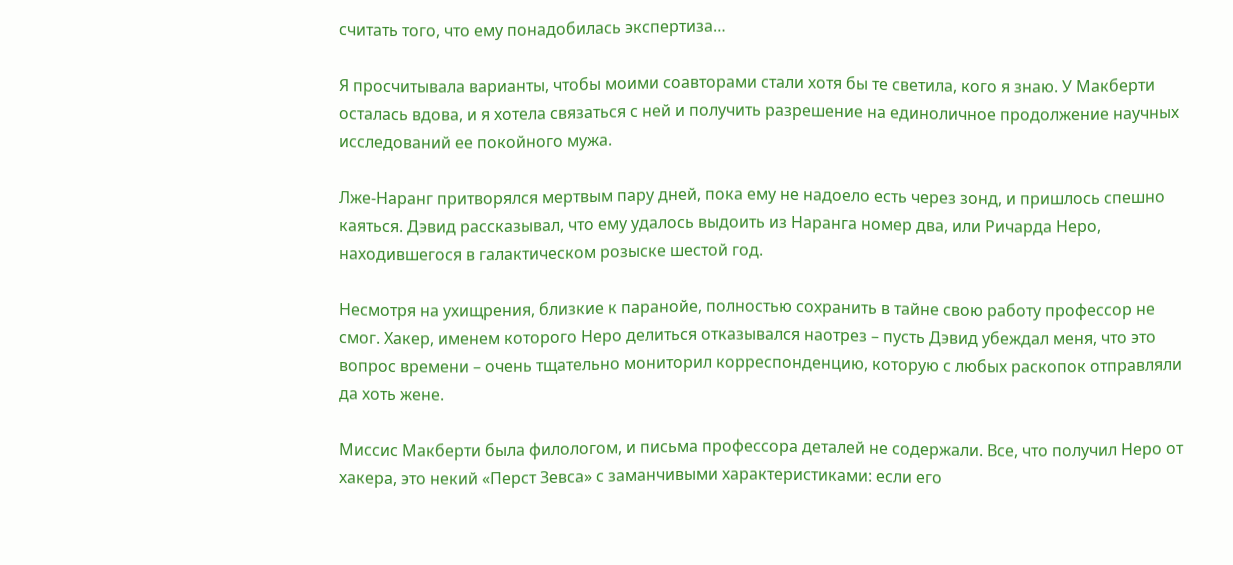считать того, что ему понадобилась экспертиза…

Я просчитывала варианты, чтобы моими соавторами стали хотя бы те светила, кого я знаю. У Макберти осталась вдова, и я хотела связаться с ней и получить разрешение на единоличное продолжение научных исследований ее покойного мужа.

Лже-Наранг притворялся мертвым пару дней, пока ему не надоело есть через зонд, и пришлось спешно каяться. Дэвид рассказывал, что ему удалось выдоить из Наранга номер два, или Ричарда Неро, находившегося в галактическом розыске шестой год.

Несмотря на ухищрения, близкие к паранойе, полностью сохранить в тайне свою работу профессор не смог. Хакер, именем которого Неро делиться отказывался наотрез – пусть Дэвид убеждал меня, что это вопрос времени – очень тщательно мониторил корреспонденцию, которую с любых раскопок отправляли да хоть жене.

Миссис Макберти была филологом, и письма профессора деталей не содержали. Все, что получил Неро от хакера, это некий «Перст Зевса» с заманчивыми характеристиками: если его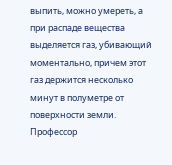выпить, можно умереть, а при распаде вещества выделяется газ, убивающий моментально, причем этот газ держится несколько минут в полуметре от поверхности земли. Профессор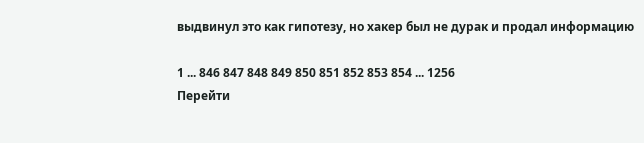выдвинул это как гипотезу, но хакер был не дурак и продал информацию

1 ... 846 847 848 849 850 851 852 853 854 ... 1256
Перейти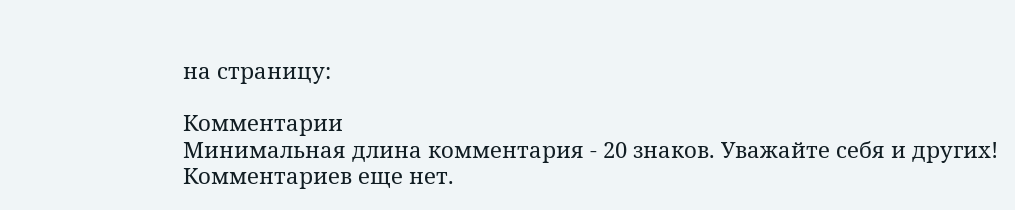на страницу:

Комментарии
Минимальная длина комментария - 20 знаков. Уважайте себя и других!
Комментариев еще нет.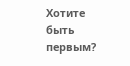Хотите быть первым?